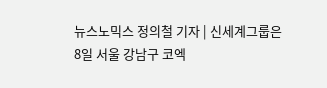뉴스노믹스 정의철 기자 | 신세계그룹은 8일 서울 강남구 코엑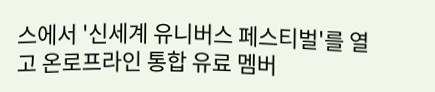스에서 '신세계 유니버스 페스티벌'를 열고 온로프라인 통합 유료 멤버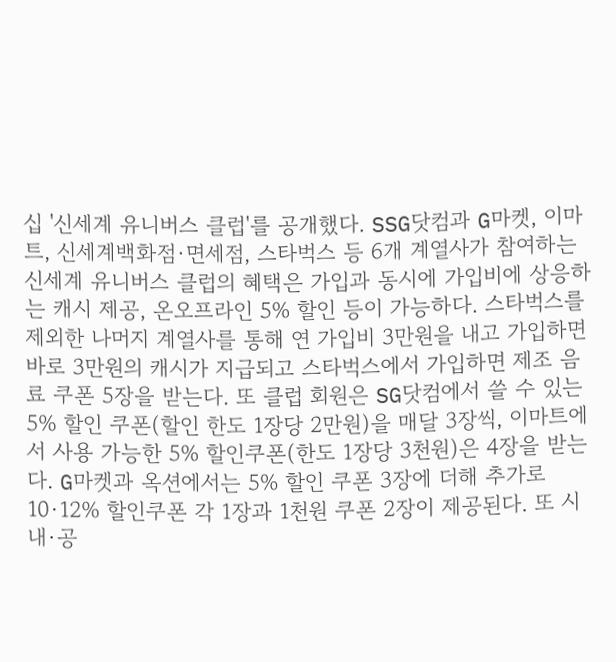십 '신세계 유니버스 클럽'를 공개했다. SSG닷컴과 G마켓, 이마트, 신세계백화점·면세점, 스타벅스 등 6개 계열사가 참여하는 신세계 유니버스 클럽의 혜택은 가입과 동시에 가입비에 상응하는 캐시 제공, 온오프라인 5% 할인 등이 가능하다. 스타벅스를 제외한 나머지 계열사를 통해 연 가입비 3만원을 내고 가입하면 바로 3만원의 캐시가 지급되고 스타벅스에서 가입하면 제조 음료 쿠폰 5장을 받는다. 또 클럽 회원은 SG닷컴에서 쓸 수 있는 5% 할인 쿠폰(할인 한도 1장당 2만원)을 매달 3장씩, 이마트에서 사용 가능한 5% 할인쿠폰(한도 1장당 3천원)은 4장을 받는다. G마켓과 옥션에서는 5% 할인 쿠폰 3장에 더해 추가로 10·12% 할인쿠폰 각 1장과 1천원 쿠폰 2장이 제공된다. 또 시내·공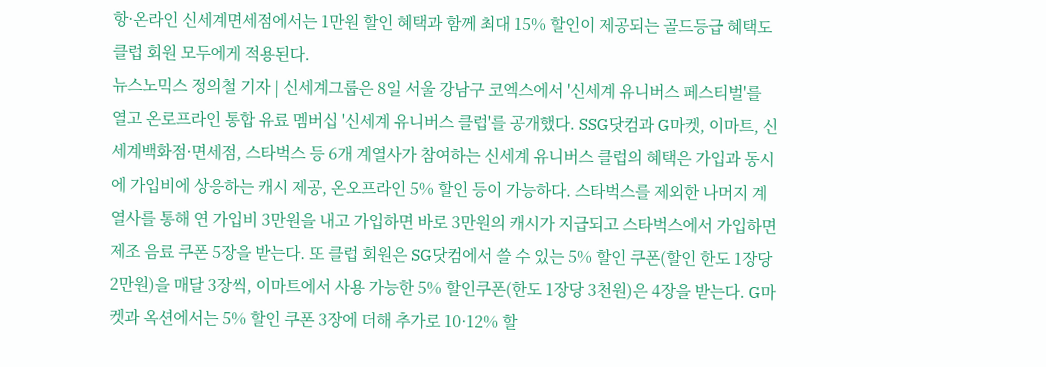항·온라인 신세계면세점에서는 1만원 할인 혜택과 함께 최대 15% 할인이 제공되는 골드등급 혜택도 클럽 회원 모두에게 적용된다.
뉴스노믹스 정의철 기자 | 신세계그룹은 8일 서울 강남구 코엑스에서 '신세계 유니버스 페스티벌'를 열고 온로프라인 통합 유료 멤버십 '신세계 유니버스 클럽'를 공개했다. SSG닷컴과 G마켓, 이마트, 신세계백화점·면세점, 스타벅스 등 6개 계열사가 참여하는 신세계 유니버스 클럽의 혜택은 가입과 동시에 가입비에 상응하는 캐시 제공, 온오프라인 5% 할인 등이 가능하다. 스타벅스를 제외한 나머지 계열사를 통해 연 가입비 3만원을 내고 가입하면 바로 3만원의 캐시가 지급되고 스타벅스에서 가입하면 제조 음료 쿠폰 5장을 받는다. 또 클럽 회원은 SG닷컴에서 쓸 수 있는 5% 할인 쿠폰(할인 한도 1장당 2만원)을 매달 3장씩, 이마트에서 사용 가능한 5% 할인쿠폰(한도 1장당 3천원)은 4장을 받는다. G마켓과 옥션에서는 5% 할인 쿠폰 3장에 더해 추가로 10·12% 할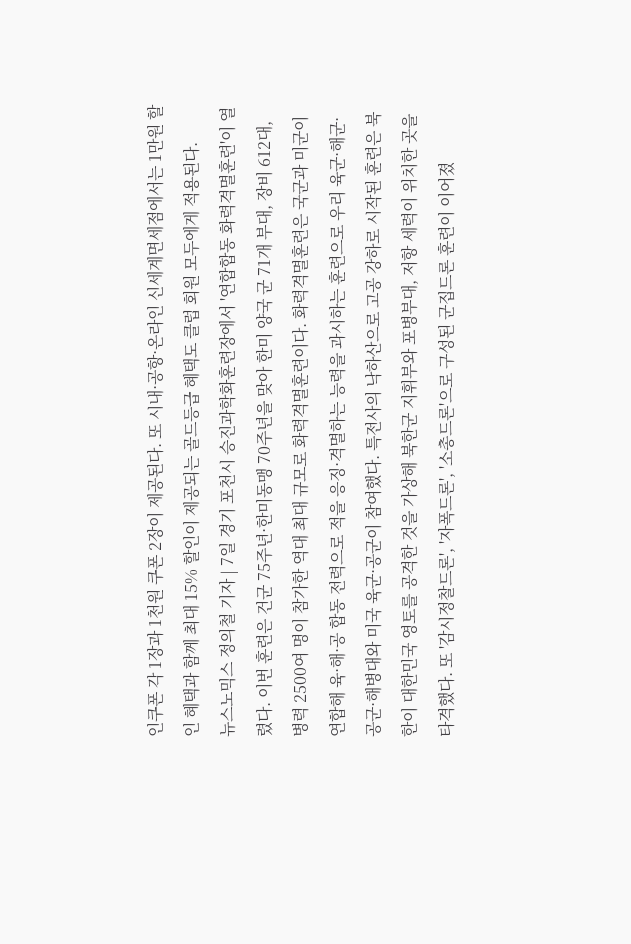인쿠폰 각 1장과 1천원 쿠폰 2장이 제공된다. 또 시내·공항·온라인 신세계면세점에서는 1만원 할인 혜택과 함께 최대 15% 할인이 제공되는 골드등급 혜택도 클럽 회원 모두에게 적용된다.
뉴스노믹스 정의철 기자 | 7일 경기 포천시 승진과학화훈련장에서 '연합합동 화력격멸훈련'이 열렸다. 이번 훈련은 건군 75주년·한미동맹 70주년을 맞아 한미 양국 군 71개 부대, 장비 612대, 병력 2500여 명이 참가한 역대 최대 규모로 화력격멸훈련이다. 화력격멸훈련은 국군과 미군이 연합해 육·해·공 합동 전력으로 적을 응징·격멸하는 능력을 과시하는 훈련으로 우리 육군·해군·공군·해병대와 미국 육군·공군이 참여했다. 특전사의 낙하산으로 고공 강하로 시작된 훈련은 북한이 대한민국 영토를 공격한 것을 가상해 북한군 지휘부와 포병부대, 저항 세력이 위치한 곳을 타격했다. 또 '감시정찰드론', '자폭드론', '소총드론'으로 구성된 군집드론 훈련이 이어졌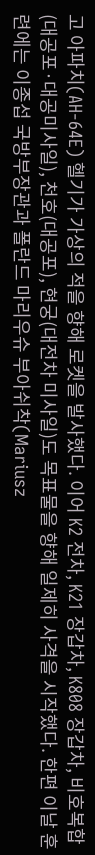고 아파치(AH-64E) 헬기가 가상의 적을 향해 로켓을 발사했다. 이어 K2 전차, K21 장갑차, K808 장갑차, 비호복합(대공포·대공미사일), 천호(대공포), 현궁(대전차 미사일)도 목표물을 향해 일제히 사격을 시작했다. 한편 이날 훈련에는 이종섭 국방부장관과 폴란드 마리우슈 부아쉬착(Mariusz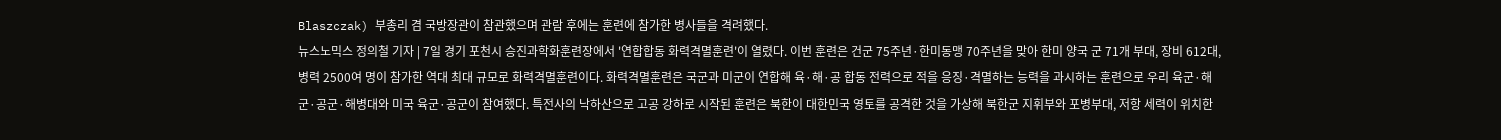Blaszczak) 부총리 겸 국방장관이 참관했으며 관람 후에는 훈련에 참가한 병사들을 격려했다.
뉴스노믹스 정의철 기자 | 7일 경기 포천시 승진과학화훈련장에서 '연합합동 화력격멸훈련'이 열렸다. 이번 훈련은 건군 75주년·한미동맹 70주년을 맞아 한미 양국 군 71개 부대, 장비 612대, 병력 2500여 명이 참가한 역대 최대 규모로 화력격멸훈련이다. 화력격멸훈련은 국군과 미군이 연합해 육·해·공 합동 전력으로 적을 응징·격멸하는 능력을 과시하는 훈련으로 우리 육군·해군·공군·해병대와 미국 육군·공군이 참여했다. 특전사의 낙하산으로 고공 강하로 시작된 훈련은 북한이 대한민국 영토를 공격한 것을 가상해 북한군 지휘부와 포병부대, 저항 세력이 위치한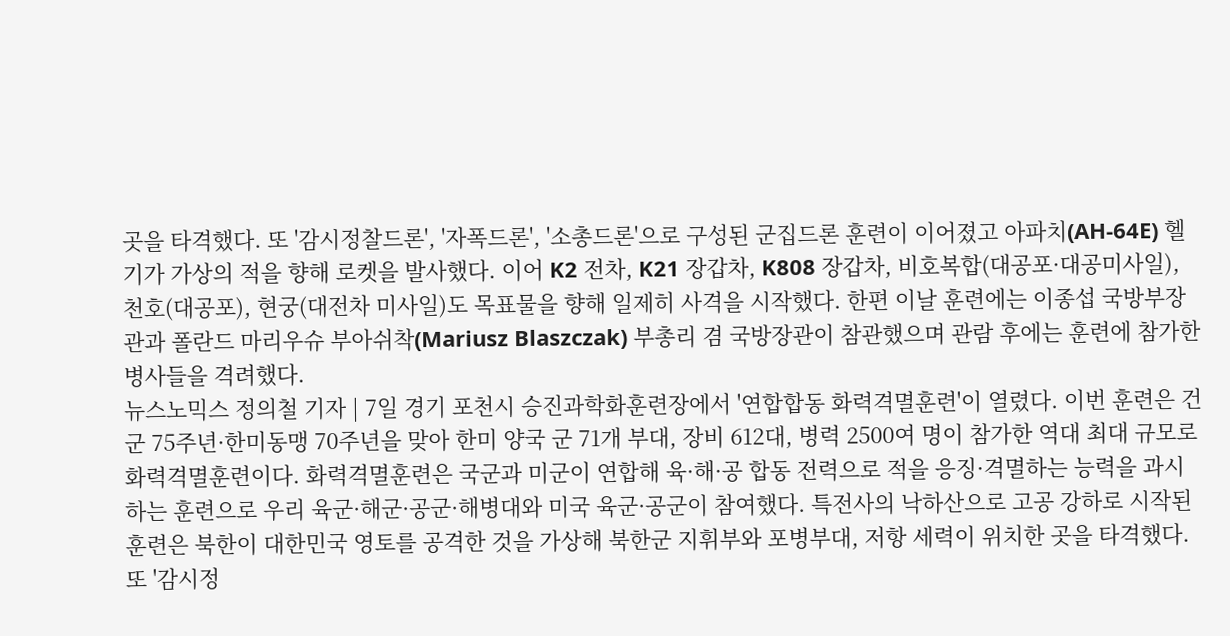곳을 타격했다. 또 '감시정찰드론', '자폭드론', '소총드론'으로 구성된 군집드론 훈련이 이어졌고 아파치(AH-64E) 헬기가 가상의 적을 향해 로켓을 발사했다. 이어 K2 전차, K21 장갑차, K808 장갑차, 비호복합(대공포·대공미사일), 천호(대공포), 현궁(대전차 미사일)도 목표물을 향해 일제히 사격을 시작했다. 한편 이날 훈련에는 이종섭 국방부장관과 폴란드 마리우슈 부아쉬착(Mariusz Blaszczak) 부총리 겸 국방장관이 참관했으며 관람 후에는 훈련에 참가한 병사들을 격려했다.
뉴스노믹스 정의철 기자 | 7일 경기 포천시 승진과학화훈련장에서 '연합합동 화력격멸훈련'이 열렸다. 이번 훈련은 건군 75주년·한미동맹 70주년을 맞아 한미 양국 군 71개 부대, 장비 612대, 병력 2500여 명이 참가한 역대 최대 규모로 화력격멸훈련이다. 화력격멸훈련은 국군과 미군이 연합해 육·해·공 합동 전력으로 적을 응징·격멸하는 능력을 과시하는 훈련으로 우리 육군·해군·공군·해병대와 미국 육군·공군이 참여했다. 특전사의 낙하산으로 고공 강하로 시작된 훈련은 북한이 대한민국 영토를 공격한 것을 가상해 북한군 지휘부와 포병부대, 저항 세력이 위치한 곳을 타격했다. 또 '감시정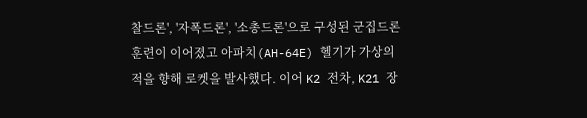찰드론', '자폭드론', '소총드론'으로 구성된 군집드론 훈련이 이어졌고 아파치(AH-64E) 헬기가 가상의 적을 향해 로켓을 발사했다. 이어 K2 전차, K21 장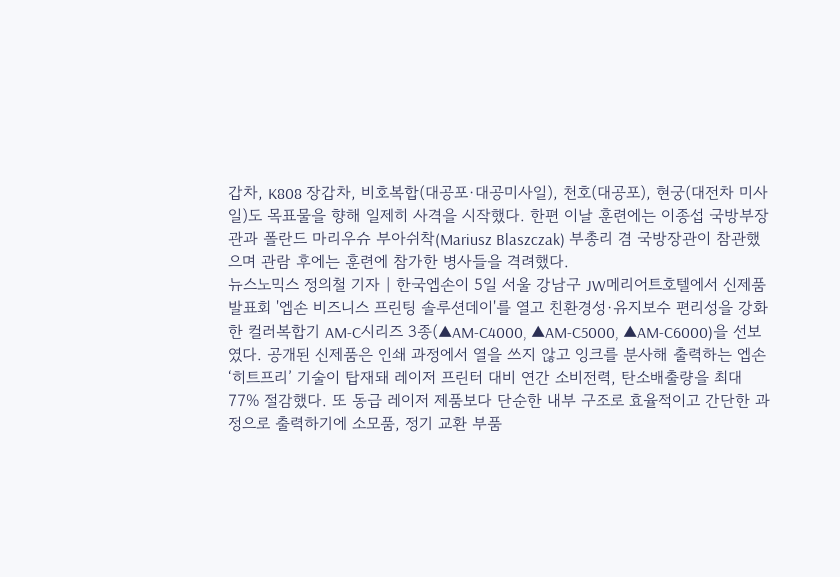갑차, K808 장갑차, 비호복합(대공포·대공미사일), 천호(대공포), 현궁(대전차 미사일)도 목표물을 향해 일제히 사격을 시작했다. 한편 이날 훈련에는 이종섭 국방부장관과 폴란드 마리우슈 부아쉬착(Mariusz Blaszczak) 부총리 겸 국방장관이 참관했으며 관람 후에는 훈련에 참가한 병사들을 격려했다.
뉴스노믹스 정의철 기자 | 한국엡손이 5일 서울 강남구 JW메리어트호텔에서 신제품 발표회 '엡손 비즈니스 프린팅 솔루션데이'를 열고 친환경성·유지보수 편리성을 강화한 컬러복합기 AM-C시리즈 3종(▲AM-C4000, ▲AM-C5000, ▲AM-C6000)을 선보였다. 공개된 신제품은 인쇄 과정에서 열을 쓰지 않고 잉크를 분사해 출력하는 엡손 ‘히트프리’ 기술이 탑재돼 레이저 프린터 대비 연간 소비전력, 탄소배출량을 최대 77% 절감했다. 또 동급 레이저 제품보다 단순한 내부 구조로 효율적이고 간단한 과정으로 출력하기에 소모품, 정기 교환 부품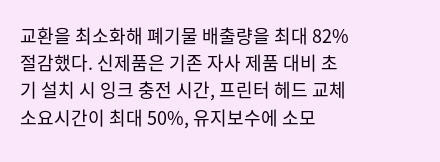교환을 최소화해 폐기물 배출량을 최대 82% 절감했다. 신제품은 기존 자사 제품 대비 초기 설치 시 잉크 충전 시간, 프린터 헤드 교체 소요시간이 최대 50%, 유지보수에 소모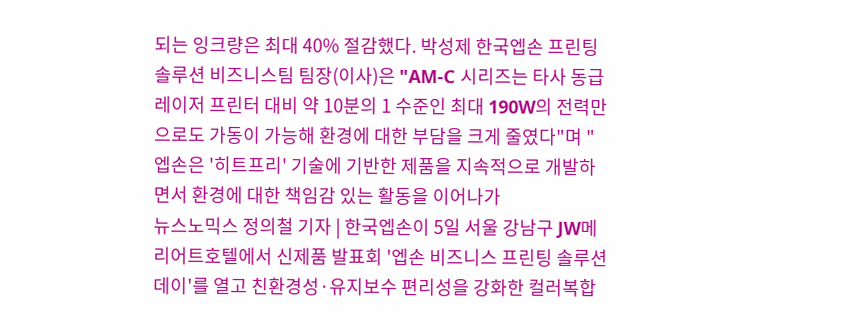되는 잉크량은 최대 40% 절감했다. 박성제 한국엡손 프린팅 솔루션 비즈니스팀 팀장(이사)은 "AM-C 시리즈는 타사 동급 레이저 프린터 대비 약 10분의 1 수준인 최대 190W의 전력만으로도 가동이 가능해 환경에 대한 부담을 크게 줄였다"며 "엡손은 '히트프리' 기술에 기반한 제품을 지속적으로 개발하면서 환경에 대한 책임감 있는 활동을 이어나가
뉴스노믹스 정의철 기자 | 한국엡손이 5일 서울 강남구 JW메리어트호텔에서 신제품 발표회 '엡손 비즈니스 프린팅 솔루션데이'를 열고 친환경성·유지보수 편리성을 강화한 컬러복합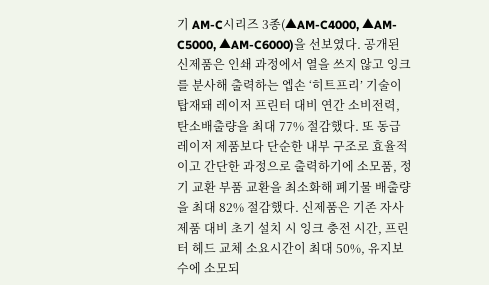기 AM-C시리즈 3종(▲AM-C4000, ▲AM-C5000, ▲AM-C6000)을 선보였다. 공개된 신제품은 인쇄 과정에서 열을 쓰지 않고 잉크를 분사해 출력하는 엡손 ‘히트프리’ 기술이 탑재돼 레이저 프린터 대비 연간 소비전력, 탄소배출량을 최대 77% 절감했다. 또 동급 레이저 제품보다 단순한 내부 구조로 효율적이고 간단한 과정으로 출력하기에 소모품, 정기 교환 부품 교환을 최소화해 폐기물 배출량을 최대 82% 절감했다. 신제품은 기존 자사 제품 대비 초기 설치 시 잉크 충전 시간, 프린터 헤드 교체 소요시간이 최대 50%, 유지보수에 소모되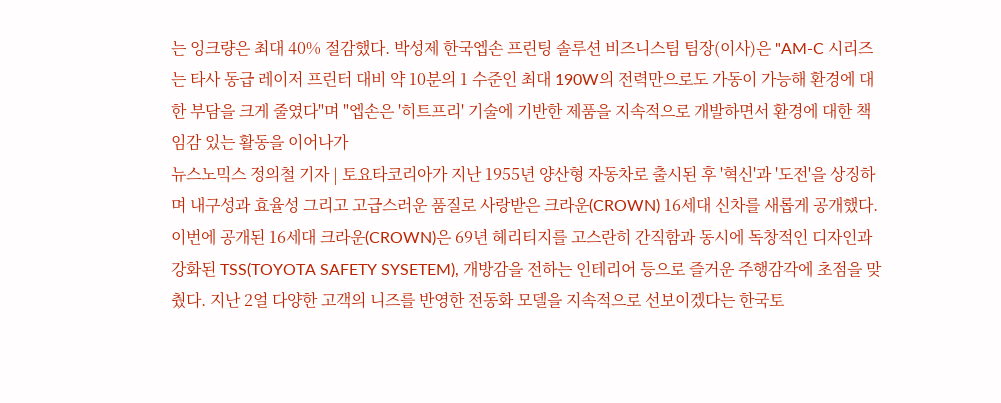는 잉크량은 최대 40% 절감했다. 박성제 한국엡손 프린팅 솔루션 비즈니스팀 팀장(이사)은 "AM-C 시리즈는 타사 동급 레이저 프린터 대비 약 10분의 1 수준인 최대 190W의 전력만으로도 가동이 가능해 환경에 대한 부담을 크게 줄였다"며 "엡손은 '히트프리' 기술에 기반한 제품을 지속적으로 개발하면서 환경에 대한 책임감 있는 활동을 이어나가
뉴스노믹스 정의철 기자 | 토요타코리아가 지난 1955년 양산형 자동차로 출시된 후 '혁신'과 '도전'을 상징하며 내구성과 효율성 그리고 고급스러운 품질로 사랑받은 크라운(CROWN) 16세대 신차를 새롭게 공개했다. 이번에 공개된 16세대 크라운(CROWN)은 69년 헤리티지를 고스란히 간직함과 동시에 독창적인 디자인과 강화된 TSS(TOYOTA SAFETY SYSETEM), 개방감을 전하는 인테리어 등으로 즐거운 주행감각에 초점을 맞췄다. 지난 2얼 다양한 고객의 니즈를 반영한 전동화 모델을 지속적으로 선보이겠다는 한국토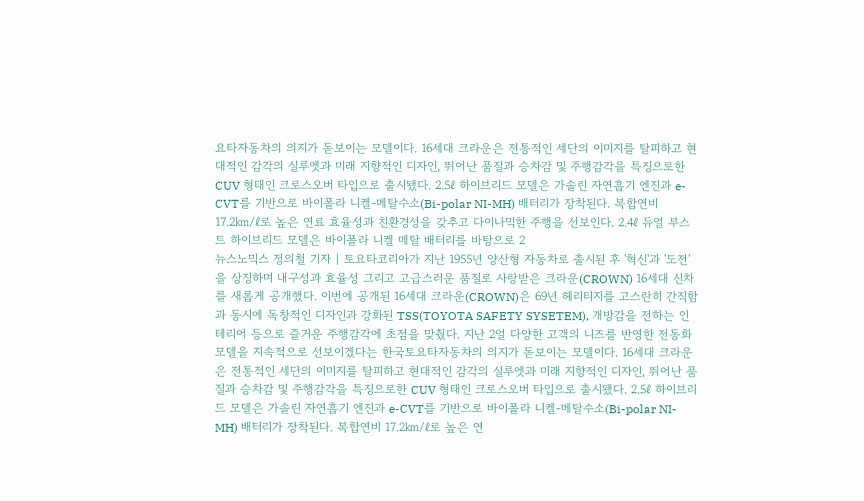요타자동차의 의지가 돋보이는 모델이다. 16세대 크라운은 전통적인 세단의 이미지를 탈피하고 현대적인 감각의 실루엣과 미래 지향적인 디자인, 뛰어난 품질과 승차감 및 주행감각을 특징으로한 CUV 형태인 크로스오버 타입으로 출시됐다. 2.5ℓ 하이브리드 모델은 가솔린 자연흡기 엔진과 e-CVT를 기반으로 바이폴라 니켈-메탈수소(Bi-polar NI-MH) 배터리가 장착된다. 복합연비 17.2㎞/ℓ로 높은 연료 효율성과 친환경성을 갖추고 다이나믹한 주행을 선보인다. 2.4ℓ 듀얼 부스트 하이브리드 모델은 바이폴라 니켈 메탈 배터리를 바탕으로 2
뉴스노믹스 정의철 기자 | 토요타코리아가 지난 1955년 양산형 자동차로 출시된 후 '혁신'과 '도전'을 상징하며 내구성과 효율성 그리고 고급스러운 품질로 사랑받은 크라운(CROWN) 16세대 신차를 새롭게 공개했다. 이번에 공개된 16세대 크라운(CROWN)은 69년 헤리티지를 고스란히 간직함과 동시에 독창적인 디자인과 강화된 TSS(TOYOTA SAFETY SYSETEM), 개방감을 전하는 인테리어 등으로 즐거운 주행감각에 초점을 맞췄다. 지난 2얼 다양한 고객의 니즈를 반영한 전동화 모델을 지속적으로 선보이겠다는 한국토요타자동차의 의지가 돋보이는 모델이다. 16세대 크라운은 전통적인 세단의 이미지를 탈피하고 현대적인 감각의 실루엣과 미래 지향적인 디자인, 뛰어난 품질과 승차감 및 주행감각을 특징으로한 CUV 형태인 크로스오버 타입으로 출시됐다. 2.5ℓ 하이브리드 모델은 가솔린 자연흡기 엔진과 e-CVT를 기반으로 바이폴라 니켈-메탈수소(Bi-polar NI-MH) 배터리가 장착된다. 복합연비 17.2㎞/ℓ로 높은 연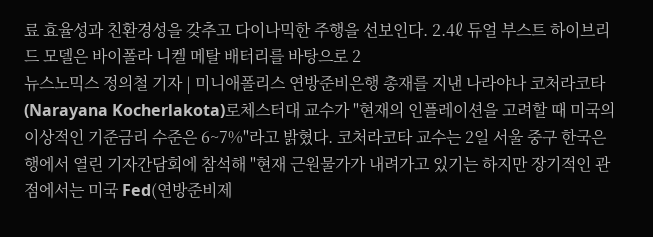료 효율성과 친환경성을 갖추고 다이나믹한 주행을 선보인다. 2.4ℓ 듀얼 부스트 하이브리드 모델은 바이폴라 니켈 메탈 배터리를 바탕으로 2
뉴스노믹스 정의철 기자 | 미니애폴리스 연방준비은행 총재를 지낸 나라야나 코처라코타(Narayana Kocherlakota)로체스터대 교수가 "현재의 인플레이션을 고려할 때 미국의 이상적인 기준금리 수준은 6~7%"라고 밝혔다. 코처라코타 교수는 2일 서울 중구 한국은행에서 열린 기자간담회에 참석해 "현재 근원물가가 내려가고 있기는 하지만 장기적인 관점에서는 미국 Fed(연방준비제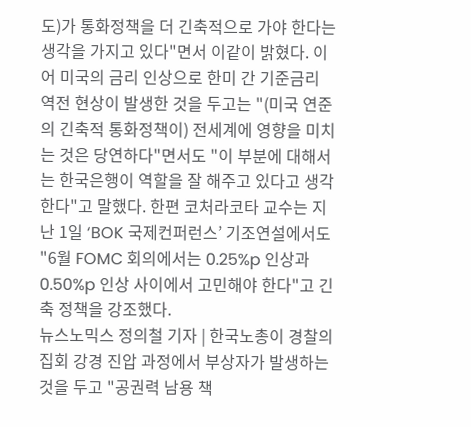도)가 통화정책을 더 긴축적으로 가야 한다는 생각을 가지고 있다"면서 이같이 밝혔다. 이어 미국의 금리 인상으로 한미 간 기준금리 역전 현상이 발생한 것을 두고는 "(미국 연준의 긴축적 통화정책이) 전세계에 영향을 미치는 것은 당연하다"면서도 "이 부분에 대해서는 한국은행이 역할을 잘 해주고 있다고 생각한다"고 말했다. 한편 코처라코타 교수는 지난 1일 ‘BOK 국제컨퍼런스’ 기조연설에서도 "6월 FOMC 회의에서는 0.25%p 인상과 0.50%p 인상 사이에서 고민해야 한다"고 긴축 정책을 강조했다.
뉴스노믹스 정의철 기자 | 한국노총이 경찰의 집회 강경 진압 과정에서 부상자가 발생하는 것을 두고 "공권력 남용 책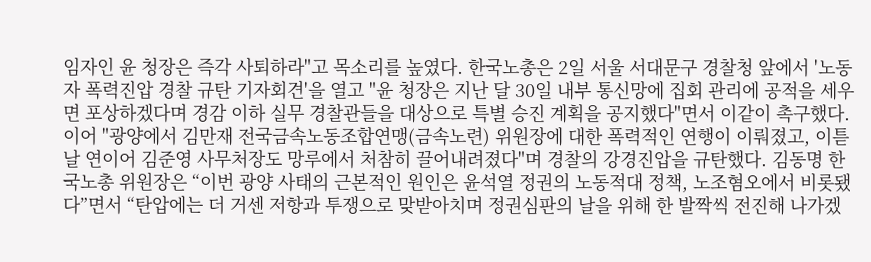임자인 윤 청장은 즉각 사퇴하라"고 목소리를 높였다. 한국노총은 2일 서울 서대문구 경찰청 앞에서 '노동자 폭력진압 경찰 규탄 기자회견'을 열고 "윤 청장은 지난 달 30일 내부 통신망에 집회 관리에 공적을 세우면 포상하겠다며 경감 이하 실무 경찰관들을 대상으로 특별 승진 계획을 공지했다"면서 이같이 촉구했다. 이어 "광양에서 김만재 전국금속노동조합연맹(금속노련) 위원장에 대한 폭력적인 연행이 이뤄졌고, 이튿날 연이어 김준영 사무처장도 망루에서 처참히 끌어내려졌다"며 경찰의 강경진압을 규탄했다. 김동명 한국노총 위원장은 “이번 광양 사태의 근본적인 원인은 윤석열 정권의 노동적대 정책, 노조혐오에서 비롯됐다”면서 “탄압에는 더 거센 저항과 투쟁으로 맞받아치며 정권심판의 날을 위해 한 발짝씩 전진해 나가겠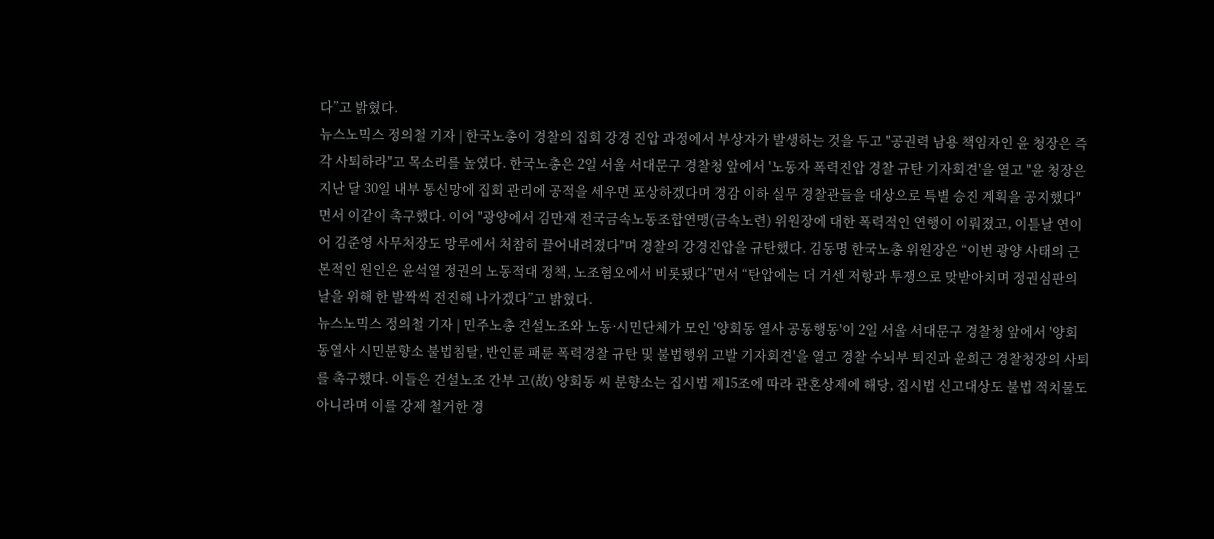다”고 밝혔다.
뉴스노믹스 정의철 기자 | 한국노총이 경찰의 집회 강경 진압 과정에서 부상자가 발생하는 것을 두고 "공권력 남용 책임자인 윤 청장은 즉각 사퇴하라"고 목소리를 높였다. 한국노총은 2일 서울 서대문구 경찰청 앞에서 '노동자 폭력진압 경찰 규탄 기자회견'을 열고 "윤 청장은 지난 달 30일 내부 통신망에 집회 관리에 공적을 세우면 포상하겠다며 경감 이하 실무 경찰관들을 대상으로 특별 승진 계획을 공지했다"면서 이같이 촉구했다. 이어 "광양에서 김만재 전국금속노동조합연맹(금속노련) 위원장에 대한 폭력적인 연행이 이뤄졌고, 이튿날 연이어 김준영 사무처장도 망루에서 처참히 끌어내려졌다"며 경찰의 강경진압을 규탄했다. 김동명 한국노총 위원장은 “이번 광양 사태의 근본적인 원인은 윤석열 정권의 노동적대 정책, 노조혐오에서 비롯됐다”면서 “탄압에는 더 거센 저항과 투쟁으로 맞받아치며 정권심판의 날을 위해 한 발짝씩 전진해 나가겠다”고 밝혔다.
뉴스노믹스 정의철 기자 | 민주노총 건설노조와 노동·시민단체가 모인 '양회동 열사 공동행동'이 2일 서울 서대문구 경찰청 앞에서 '양회동열사 시민분향소 불법침탈, 반인륜 패륜 폭력경찰 규탄 및 불법행위 고발 기자회견'을 열고 경찰 수뇌부 퇴진과 윤희근 경찰청장의 사퇴를 촉구했다. 이들은 건설노조 간부 고(故) 양회동 씨 분향소는 집시법 제15조에 따라 관혼상제에 해당, 집시법 신고대상도 불법 적치물도 아니라며 이를 강제 철거한 경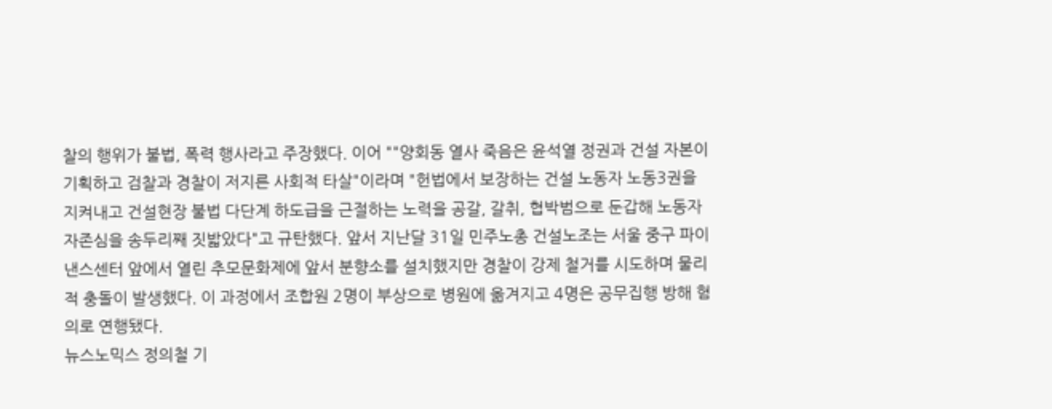찰의 행위가 불법, 폭력 행사라고 주장했다. 이어 ""양회동 열사 죽음은 윤석열 정권과 건설 자본이 기획하고 검찰과 경찰이 저지른 사회적 타살"이라며 "헌법에서 보장하는 건설 노동자 노동3권을 지켜내고 건설현장 불법 다단계 하도급을 근절하는 노력을 공갈, 갈취, 협박범으로 둔갑해 노동자 자존심을 송두리째 짓밟았다"고 규탄했다. 앞서 지난달 31일 민주노총 건설노조는 서울 중구 파이낸스센터 앞에서 열린 추모문화제에 앞서 분향소를 설치했지만 경찰이 강제 철거를 시도하며 물리적 충돌이 발생했다. 이 과정에서 조합원 2명이 부상으로 병원에 옮겨지고 4명은 공무집행 방해 혐의로 연행됐다.
뉴스노믹스 정의철 기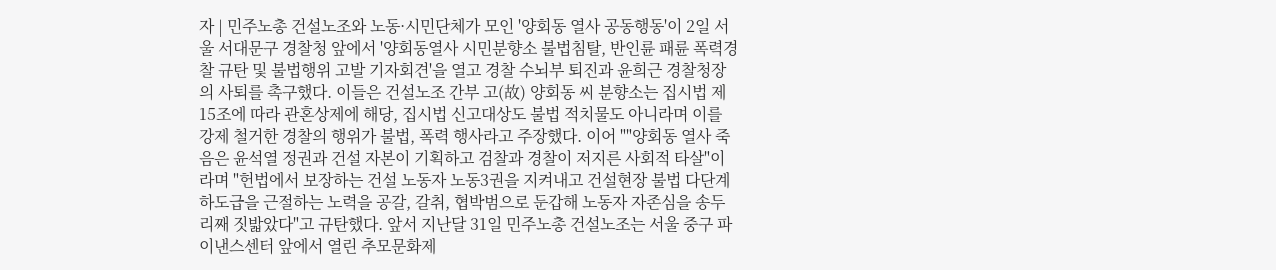자 | 민주노총 건설노조와 노동·시민단체가 모인 '양회동 열사 공동행동'이 2일 서울 서대문구 경찰청 앞에서 '양회동열사 시민분향소 불법침탈, 반인륜 패륜 폭력경찰 규탄 및 불법행위 고발 기자회견'을 열고 경찰 수뇌부 퇴진과 윤희근 경찰청장의 사퇴를 촉구했다. 이들은 건설노조 간부 고(故) 양회동 씨 분향소는 집시법 제15조에 따라 관혼상제에 해당, 집시법 신고대상도 불법 적치물도 아니라며 이를 강제 철거한 경찰의 행위가 불법, 폭력 행사라고 주장했다. 이어 ""양회동 열사 죽음은 윤석열 정권과 건설 자본이 기획하고 검찰과 경찰이 저지른 사회적 타살"이라며 "헌법에서 보장하는 건설 노동자 노동3권을 지켜내고 건설현장 불법 다단계 하도급을 근절하는 노력을 공갈, 갈취, 협박범으로 둔갑해 노동자 자존심을 송두리째 짓밟았다"고 규탄했다. 앞서 지난달 31일 민주노총 건설노조는 서울 중구 파이낸스센터 앞에서 열린 추모문화제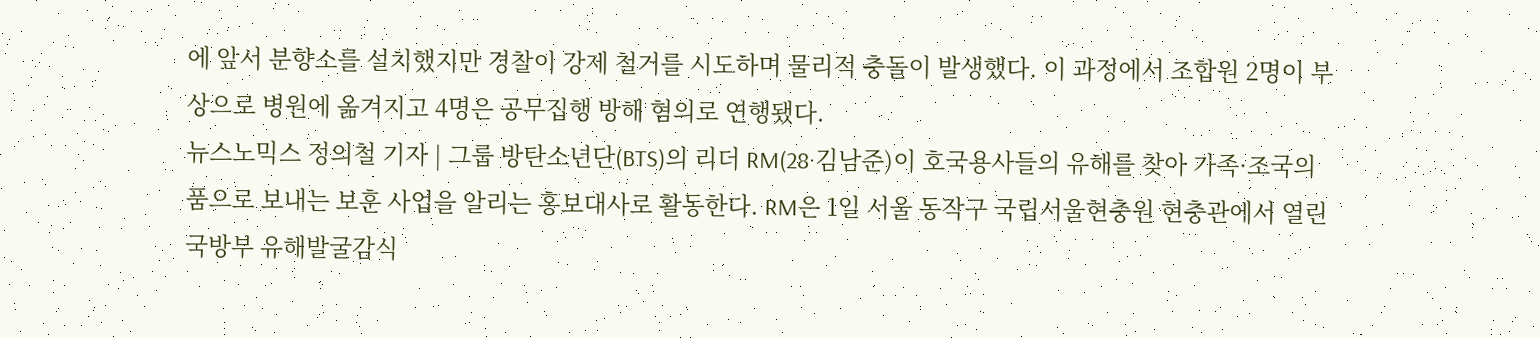에 앞서 분향소를 설치했지만 경찰이 강제 철거를 시도하며 물리적 충돌이 발생했다. 이 과정에서 조합원 2명이 부상으로 병원에 옮겨지고 4명은 공무집행 방해 혐의로 연행됐다.
뉴스노믹스 정의철 기자 | 그룹 방탄소년단(BTS)의 리더 RM(28·김남준)이 호국용사들의 유해를 찾아 가족·조국의 품으로 보내는 보훈 사업을 알리는 홍보대사로 활동한다. RM은 1일 서울 동작구 국립서울현충원 현충관에서 열린 국방부 유해발굴감식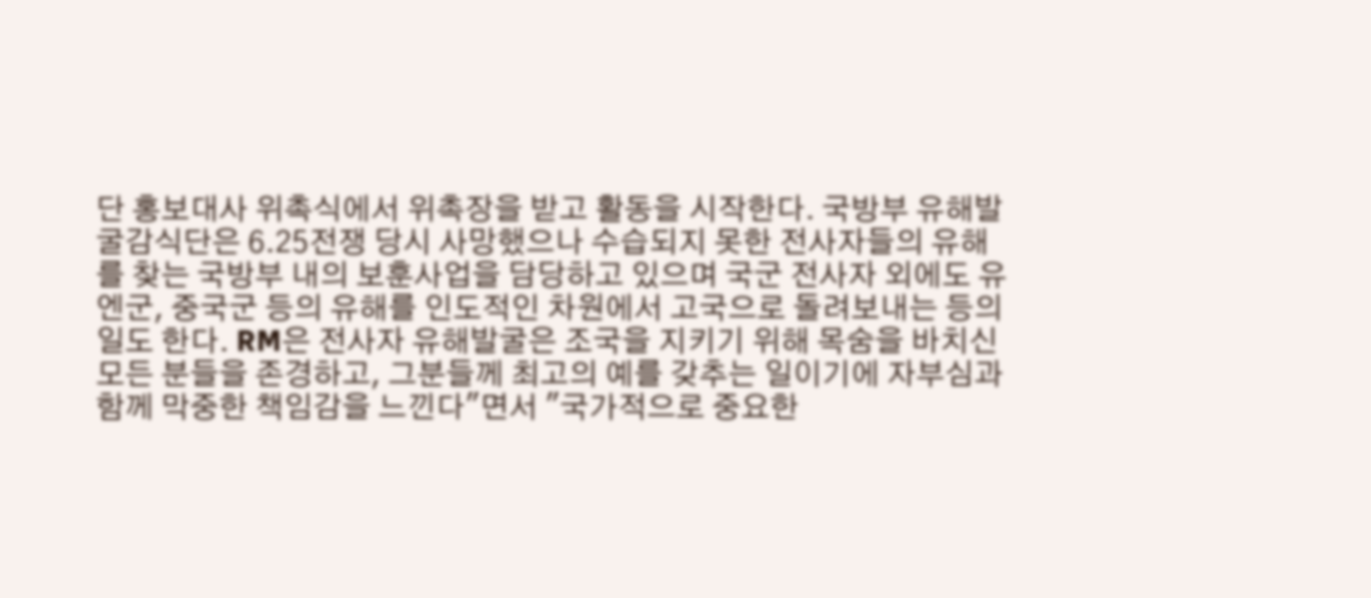단 홍보대사 위촉식에서 위촉장을 받고 활동을 시작한다. 국방부 유해발굴감식단은 6.25전쟁 당시 사망했으나 수습되지 못한 전사자들의 유해를 찾는 국방부 내의 보훈사업을 담당하고 있으며 국군 전사자 외에도 유엔군, 중국군 등의 유해를 인도적인 차원에서 고국으로 돌려보내는 등의 일도 한다. RM은 전사자 유해발굴은 조국을 지키기 위해 목숨을 바치신 모든 분들을 존경하고, 그분들께 최고의 예를 갖추는 일이기에 자부심과 함께 막중한 책임감을 느낀다"면서 "국가적으로 중요한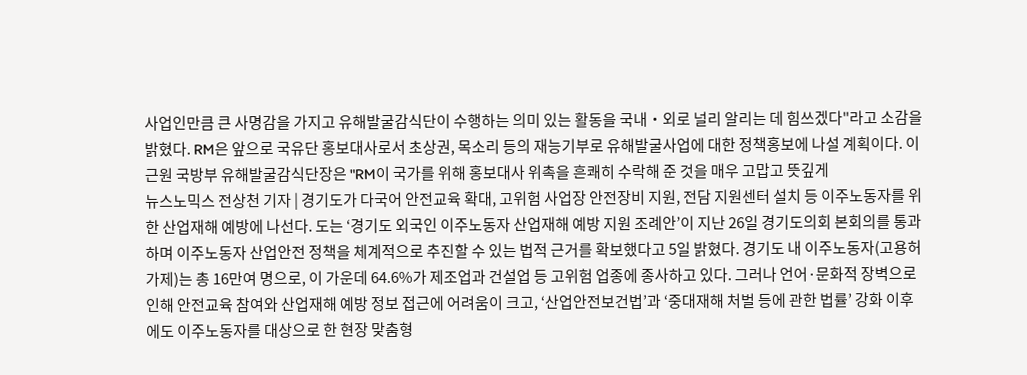사업인만큼 큰 사명감을 가지고 유해발굴감식단이 수행하는 의미 있는 활동을 국내‧외로 널리 알리는 데 힘쓰겠다"라고 소감을 밝혔다. RM은 앞으로 국유단 홍보대사로서 초상권, 목소리 등의 재능기부로 유해발굴사업에 대한 정책홍보에 나설 계획이다. 이근원 국방부 유해발굴감식단장은 "RM이 국가를 위해 홍보대사 위촉을 흔쾌히 수락해 준 것을 매우 고맙고 뜻깊게
뉴스노믹스 전상천 기자 | 경기도가 다국어 안전교육 확대, 고위험 사업장 안전장비 지원, 전담 지원센터 설치 등 이주노동자를 위한 산업재해 예방에 나선다. 도는 ‘경기도 외국인 이주노동자 산업재해 예방 지원 조례안’이 지난 26일 경기도의회 본회의를 통과하며 이주노동자 산업안전 정책을 체계적으로 추진할 수 있는 법적 근거를 확보했다고 5일 밝혔다. 경기도 내 이주노동자(고용허가제)는 총 16만여 명으로, 이 가운데 64.6%가 제조업과 건설업 등 고위험 업종에 종사하고 있다. 그러나 언어·문화적 장벽으로 인해 안전교육 참여와 산업재해 예방 정보 접근에 어려움이 크고, ‘산업안전보건법’과 ‘중대재해 처벌 등에 관한 법률’ 강화 이후에도 이주노동자를 대상으로 한 현장 맞춤형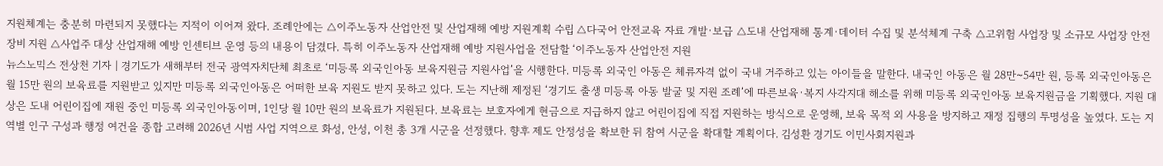지원체계는 충분히 마련되지 못했다는 지적이 이어져 왔다. 조례안에는 △이주노동자 산업안전 및 산업재해 예방 지원계획 수립 △다국어 안전교육 자료 개발·보급 △도내 산업재해 통계·데이터 수집 및 분석체계 구축 △고위험 사업장 및 소규모 사업장 안전장비 지원 △사업주 대상 산업재해 예방 인센티브 운영 등의 내용이 담겼다. 특히 이주노동자 산업재해 예방 지원사업을 전담할 ‘이주노동자 산업안전 지원
뉴스노믹스 전상천 기자 | 경기도가 새해부터 전국 광역자치단체 최초로 ‘미등록 외국인아동 보육지원금 지원사업’을 시행한다. 미등록 외국인 아동은 체류자격 없이 국내 거주하고 있는 아이들을 말한다. 내국인 아동은 월 28만~54만 원, 등록 외국인아동은 월 15만 원의 보육료를 지원받고 있지만 미등록 외국인아동은 어떠한 보육 지원도 받지 못하고 있다. 도는 지난해 제정된 ‘경기도 출생 미등록 아동 발굴 및 지원 조례’에 따른보육·복지 사각지대 해소를 위해 미등록 외국인아동 보육지원금을 기획했다. 지원 대상은 도내 어린이집에 재원 중인 미등록 외국인아동이며, 1인당 월 10만 원의 보육료가 지원된다. 보육료는 보호자에게 현금으로 지급하지 않고 어린이집에 직접 지원하는 방식으로 운영해, 보육 목적 외 사용을 방지하고 재정 집행의 투명성을 높였다. 도는 지역별 인구 구성과 행정 여건을 종합 고려해 2026년 시범 사업 지역으로 화성, 안성, 이천 총 3개 시군을 선정했다. 향후 제도 안정성을 확보한 뒤 참여 시군을 확대할 계획이다. 김성환 경기도 이민사회지원과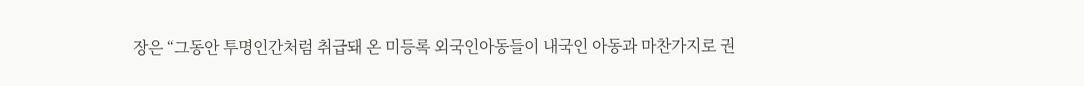장은 “그동안 투명인간처럼 취급돼 온 미등록 외국인아동들이 내국인 아동과 마찬가지로 권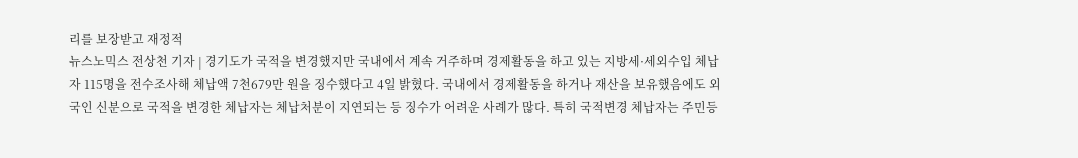리를 보장받고 재정적
뉴스노믹스 전상천 기자 | 경기도가 국적을 변경했지만 국내에서 계속 거주하며 경제활동을 하고 있는 지방세·세외수입 체납자 115명을 전수조사해 체납액 7천679만 원을 징수했다고 4일 밝혔다. 국내에서 경제활동을 하거나 재산을 보유했음에도 외국인 신분으로 국적을 변경한 체납자는 체납처분이 지연되는 등 징수가 어려운 사례가 많다. 특히 국적변경 체납자는 주민등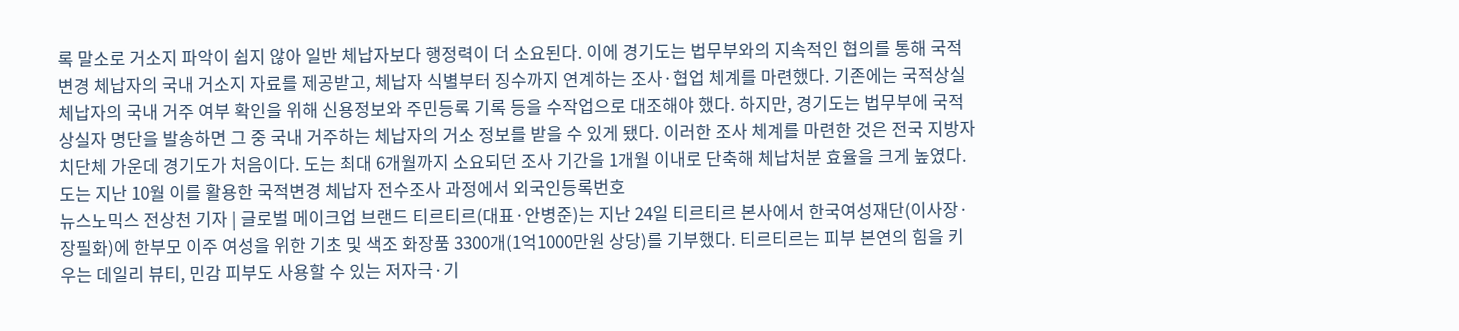록 말소로 거소지 파악이 쉽지 않아 일반 체납자보다 행정력이 더 소요된다. 이에 경기도는 법무부와의 지속적인 협의를 통해 국적변경 체납자의 국내 거소지 자료를 제공받고, 체납자 식별부터 징수까지 연계하는 조사·협업 체계를 마련했다. 기존에는 국적상실 체납자의 국내 거주 여부 확인을 위해 신용정보와 주민등록 기록 등을 수작업으로 대조해야 했다. 하지만, 경기도는 법무부에 국적 상실자 명단을 발송하면 그 중 국내 거주하는 체납자의 거소 정보를 받을 수 있게 됐다. 이러한 조사 체계를 마련한 것은 전국 지방자치단체 가운데 경기도가 처음이다. 도는 최대 6개월까지 소요되던 조사 기간을 1개월 이내로 단축해 체납처분 효율을 크게 높였다. 도는 지난 10월 이를 활용한 국적변경 체납자 전수조사 과정에서 외국인등록번호
뉴스노믹스 전상천 기자 | 글로벌 메이크업 브랜드 티르티르(대표·안병준)는 지난 24일 티르티르 본사에서 한국여성재단(이사장·장필화)에 한부모 이주 여성을 위한 기초 및 색조 화장품 3300개(1억1000만원 상당)를 기부했다. 티르티르는 피부 본연의 힘을 키우는 데일리 뷰티, 민감 피부도 사용할 수 있는 저자극·기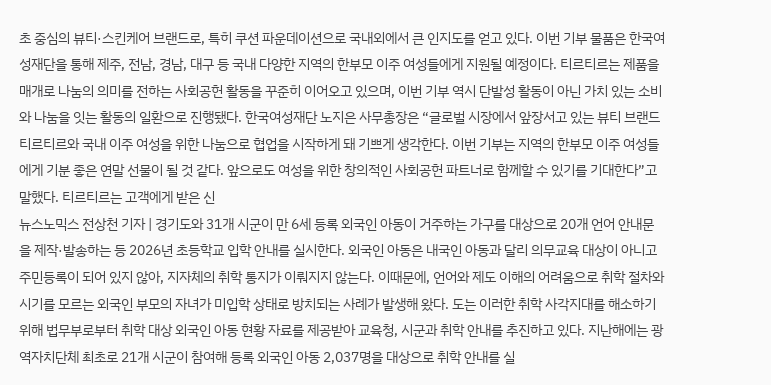초 중심의 뷰티·스킨케어 브랜드로, 특히 쿠션 파운데이션으로 국내외에서 큰 인지도를 얻고 있다. 이번 기부 물품은 한국여성재단을 통해 제주, 전남, 경남, 대구 등 국내 다양한 지역의 한부모 이주 여성들에게 지원될 예정이다. 티르티르는 제품을 매개로 나눔의 의미를 전하는 사회공헌 활동을 꾸준히 이어오고 있으며, 이번 기부 역시 단발성 활동이 아닌 가치 있는 소비와 나눔을 잇는 활동의 일환으로 진행됐다. 한국여성재단 노지은 사무총장은 “글로벌 시장에서 앞장서고 있는 뷰티 브랜드 티르티르와 국내 이주 여성을 위한 나눔으로 협업을 시작하게 돼 기쁘게 생각한다. 이번 기부는 지역의 한부모 이주 여성들에게 기분 좋은 연말 선물이 될 것 같다. 앞으로도 여성을 위한 창의적인 사회공헌 파트너로 함께할 수 있기를 기대한다”고 말했다. 티르티르는 고객에게 받은 신
뉴스노믹스 전상천 기자 | 경기도와 31개 시군이 만 6세 등록 외국인 아동이 거주하는 가구를 대상으로 20개 언어 안내문을 제작·발송하는 등 2026년 초등학교 입학 안내를 실시한다. 외국인 아동은 내국인 아동과 달리 의무교육 대상이 아니고 주민등록이 되어 있지 않아, 지자체의 취학 통지가 이뤄지지 않는다. 이때문에, 언어와 제도 이해의 어려움으로 취학 절차와 시기를 모르는 외국인 부모의 자녀가 미입학 상태로 방치되는 사례가 발생해 왔다. 도는 이러한 취학 사각지대를 해소하기 위해 법무부로부터 취학 대상 외국인 아동 현황 자료를 제공받아 교육청, 시군과 취학 안내를 추진하고 있다. 지난해에는 광역자치단체 최초로 21개 시군이 참여해 등록 외국인 아동 2,037명을 대상으로 취학 안내를 실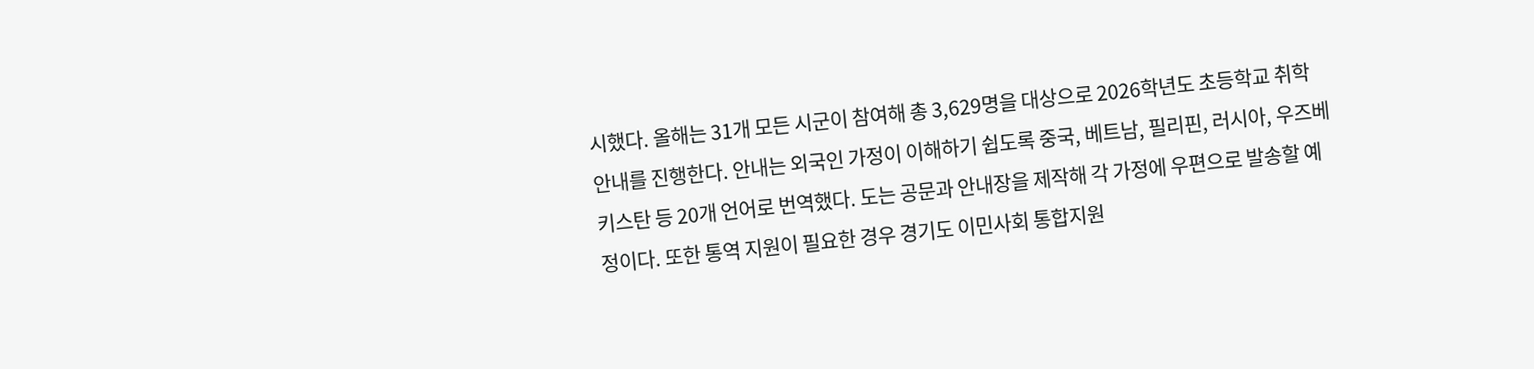시했다. 올해는 31개 모든 시군이 참여해 총 3,629명을 대상으로 2026학년도 초등학교 취학 안내를 진행한다. 안내는 외국인 가정이 이해하기 쉽도록 중국, 베트남, 필리핀, 러시아, 우즈베키스탄 등 20개 언어로 번역했다. 도는 공문과 안내장을 제작해 각 가정에 우편으로 발송할 예정이다. 또한 통역 지원이 필요한 경우 경기도 이민사회 통합지원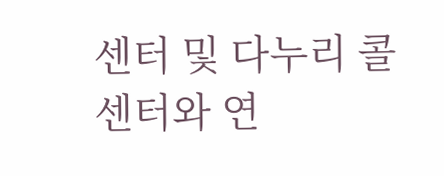센터 및 다누리 콜센터와 연